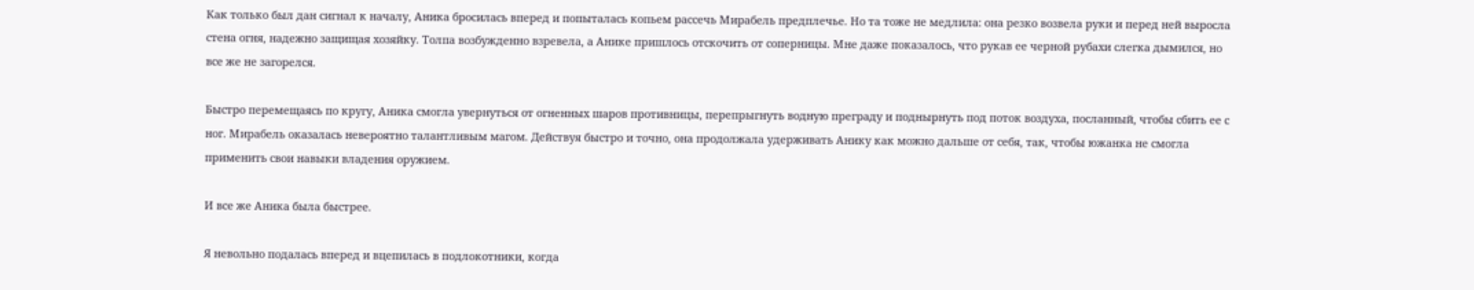Как только был дан сигнал к началу, Аника бросилась вперед и попыталась копьем рассечь Мирабель предплечье. Но та тоже не медлила: она резко возвела руки и перед ней выросла стена огня, надежно защищая хозяйку. Толпа возбужденно взревела, а Анике пришлось отскочить от соперницы. Мне даже показалось, что рукав ее черной рубахи слегка дымился, но все же не загорелся.

Быстро перемещаясь по кругу, Аника смогла увернуться от огненных шаров противницы, перепрыгнуть водную преграду и поднырнуть под поток воздуха, посланный, чтобы сбить ее с ног. Мирабель оказалась невероятно талантливым магом. Действуя быстро и точно, она продолжала удерживать Анику как можно дальше от себя, так, чтобы южанка не смогла применить свои навыки владения оружием.

И все же Аника была быстрее.

Я невольно подалась вперед и вцепилась в подлокотники, когда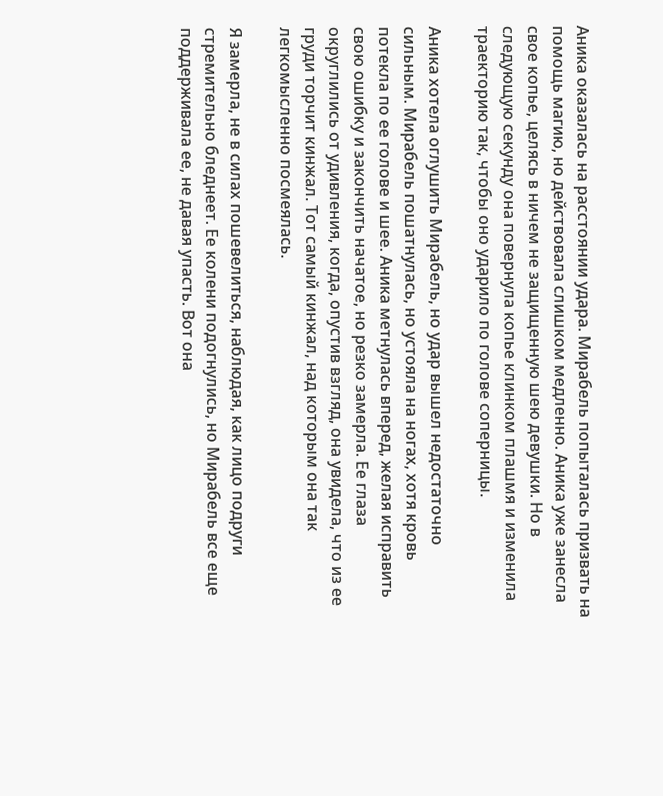Аника оказалась на расстоянии удара. Мирабель попыталась призвать на помощь магию, но действовала слишком медленно. Аника уже занесла свое копье, целясь в ничем не защищенную шею девушки. Но в следующую секунду она повернула копье клинком плашмя и изменила траекторию так, чтобы оно ударило по голове соперницы.

Аника хотела оглушить Мирабель, но удар вышел недостаточно сильным. Мирабель пошатнулась, но устояла на ногах, хотя кровь потекла по ее голове и шее. Аника метнулась вперед, желая исправить свою ошибку и закончить начатое, но резко замерла. Ее глаза округлились от удивления, когда, опустив взгляд, она увидела, что из ее груди торчит кинжал. Тот самый кинжал, над которым она так легкомысленно посмеялась.

Я замерла, не в силах пошевелиться, наблюдая, как лицо подруги стремительно бледнеет. Ее колени подогнулись, но Мирабель все еще поддерживала ее, не давая упасть. Вот она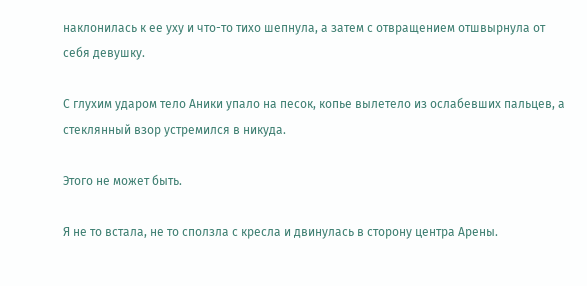наклонилась к ее уху и что-то тихо шепнула, а затем с отвращением отшвырнула от себя девушку.

С глухим ударом тело Аники упало на песок, копье вылетело из ослабевших пальцев, а стеклянный взор устремился в никуда.

Этого не может быть.

Я не то встала, не то сползла с кресла и двинулась в сторону центра Арены.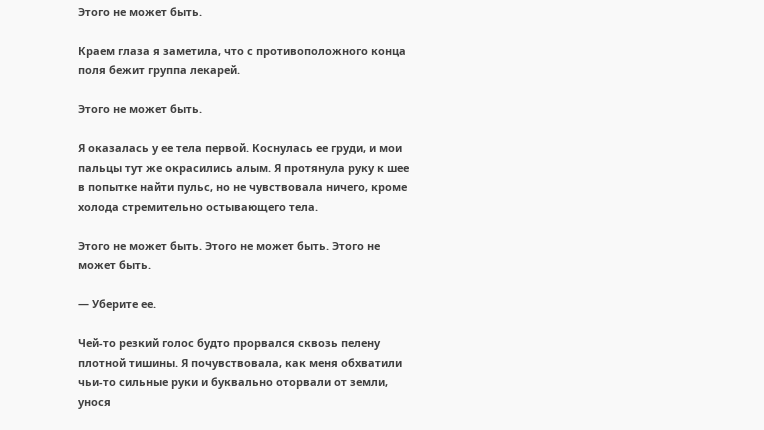Этого не может быть.

Краем глаза я заметила, что с противоположного конца поля бежит группа лекарей.

Этого не может быть.

Я оказалась у ее тела первой. Коснулась ее груди, и мои пальцы тут же окрасились алым. Я протянула руку к шее в попытке найти пульс, но не чувствовала ничего, кроме холода стремительно остывающего тела.

Этого не может быть. Этого не может быть. Этого не может быть.

— Уберите ее.

Чей-то резкий голос будто прорвался сквозь пелену плотной тишины. Я почувствовала, как меня обхватили чьи-то сильные руки и буквально оторвали от земли, унося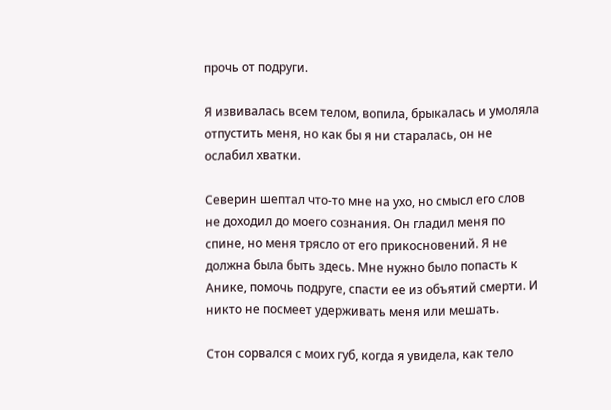прочь от подруги.

Я извивалась всем телом, вопила, брыкалась и умоляла отпустить меня, но как бы я ни старалась, он не ослабил хватки.

Северин шептал что-то мне на ухо, но смысл его слов не доходил до моего сознания. Он гладил меня по спине, но меня трясло от его прикосновений. Я не должна была быть здесь. Мне нужно было попасть к Анике, помочь подруге, спасти ее из объятий смерти. И никто не посмеет удерживать меня или мешать.

Стон сорвался с моих губ, когда я увидела, как тело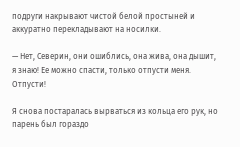подруги накрывают чистой белой простыней и аккуратно перекладывают на носилки.

— Нет, Северин, они ошиблись, она жива, она дышит, я знаю! Ее можно спасти, только отпусти меня. Отпусти!

Я снова постаралась вырваться из кольца его рук, но парень был гораздо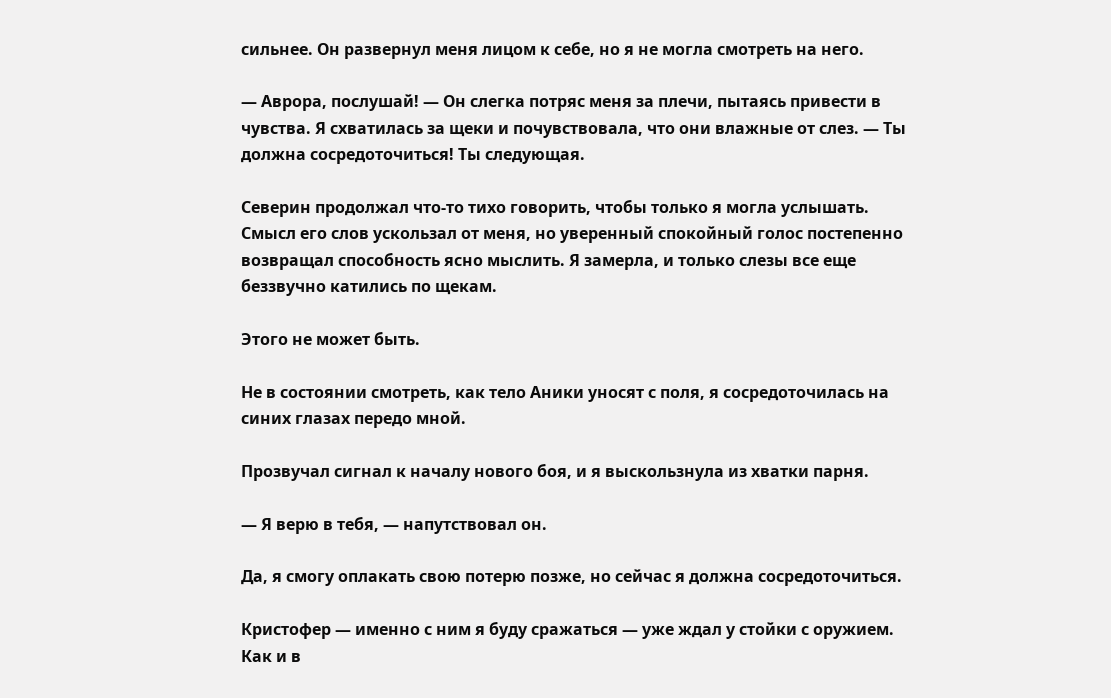сильнее. Он развернул меня лицом к себе, но я не могла смотреть на него.

— Аврора, послушай! — Он слегка потряс меня за плечи, пытаясь привести в чувства. Я схватилась за щеки и почувствовала, что они влажные от слез. — Ты должна сосредоточиться! Ты следующая.

Северин продолжал что-то тихо говорить, чтобы только я могла услышать. Смысл его слов ускользал от меня, но уверенный спокойный голос постепенно возвращал способность ясно мыслить. Я замерла, и только слезы все еще беззвучно катились по щекам.

Этого не может быть.

Не в состоянии смотреть, как тело Аники уносят с поля, я сосредоточилась на синих глазах передо мной.

Прозвучал сигнал к началу нового боя, и я выскользнула из хватки парня.

— Я верю в тебя, — напутствовал он.

Да, я смогу оплакать свою потерю позже, но сейчас я должна сосредоточиться.

Кристофер — именно с ним я буду сражаться — уже ждал у стойки с оружием. Как и в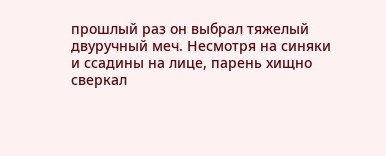прошлый раз он выбрал тяжелый двуручный меч. Несмотря на синяки и ссадины на лице, парень хищно сверкал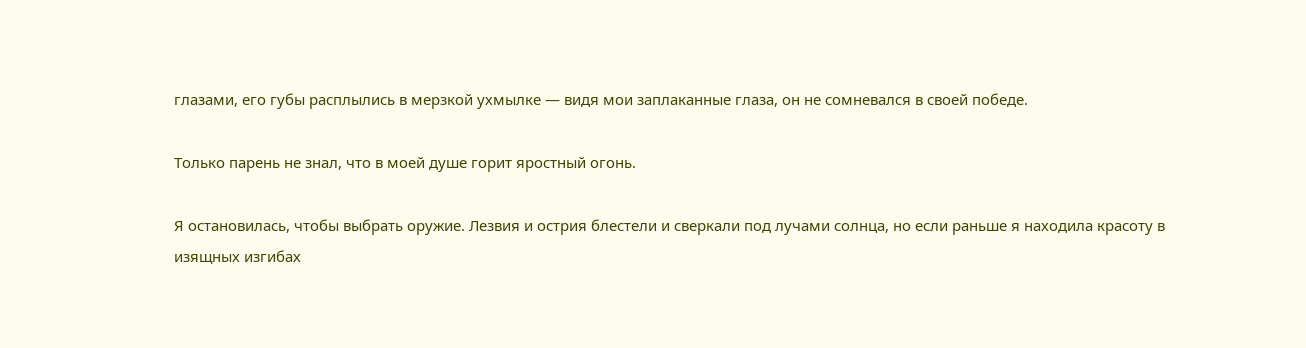глазами, его губы расплылись в мерзкой ухмылке — видя мои заплаканные глаза, он не сомневался в своей победе.

Только парень не знал, что в моей душе горит яростный огонь.

Я остановилась, чтобы выбрать оружие. Лезвия и острия блестели и сверкали под лучами солнца, но если раньше я находила красоту в изящных изгибах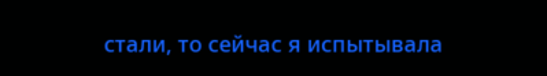стали, то сейчас я испытывала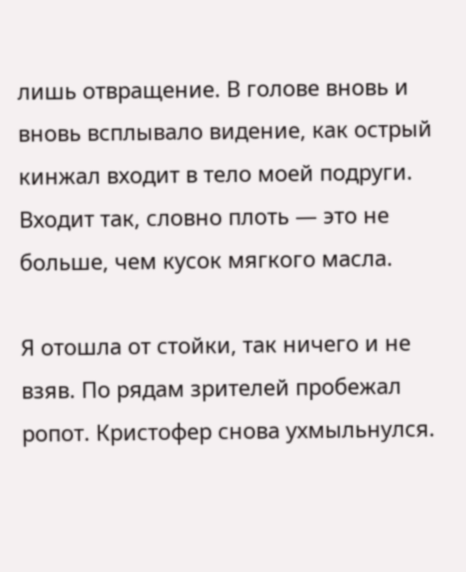лишь отвращение. В голове вновь и вновь всплывало видение, как острый кинжал входит в тело моей подруги. Входит так, словно плоть — это не больше, чем кусок мягкого масла.

Я отошла от стойки, так ничего и не взяв. По рядам зрителей пробежал ропот. Кристофер снова ухмыльнулся.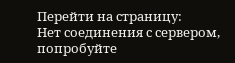Перейти на страницу:
Нет соединения с сервером, попробуйте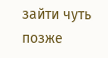зайти чуть позже